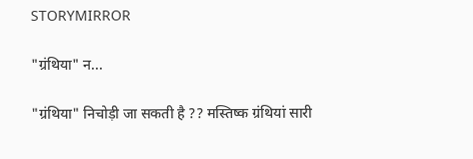STORYMIRROR

"ग्रंथिया" न...

"ग्रंथिया" निचोड़ी जा सकती है ?? मस्तिष्क ग्रंथियां सारी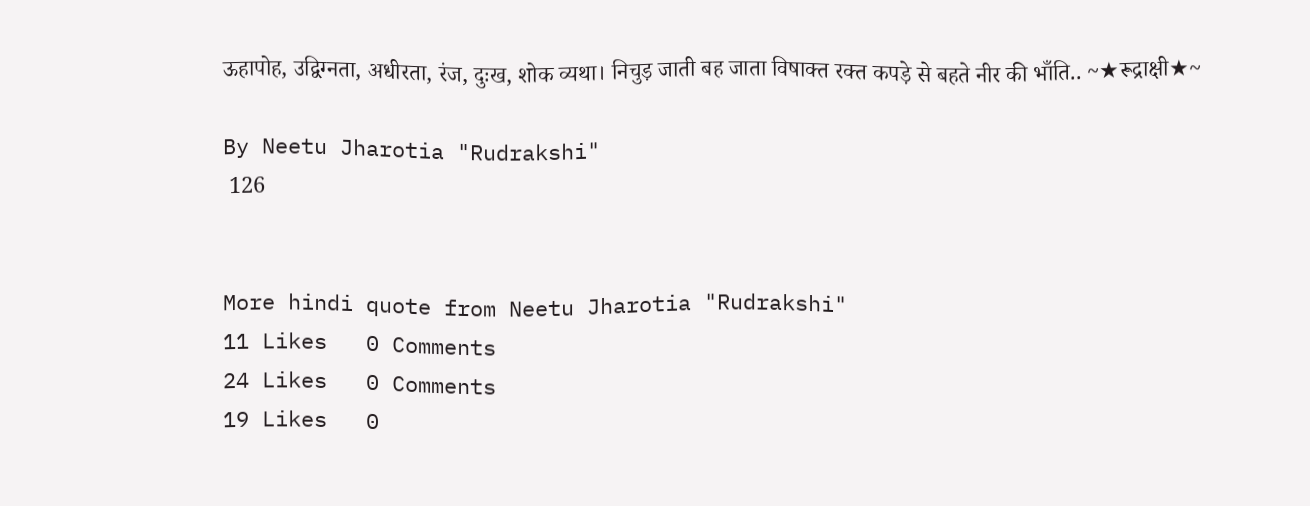ऊहापोह, उद्विग्नता, अधीरता, रंज, दुःख, शोक व्यथा। निचुड़ जाती बह जाता विषाक्त रक्त कपड़े से बहते नीर की भाँति.. ~★रूद्राक्षी★~

By Neetu Jharotia "Rudrakshi"
 126


More hindi quote from Neetu Jharotia "Rudrakshi"
11 Likes   0 Comments
24 Likes   0 Comments
19 Likes   0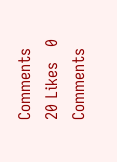Comments
20 Likes   0 Comments